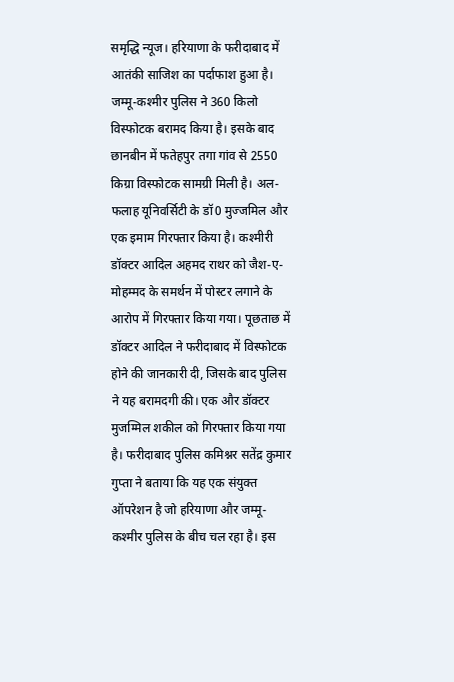समृद्धि न्यूज। हरियाणा के फरीदाबाद में आतंकी साजिश का पर्दाफाश हुआ है। जम्मू-कश्मीर पुलिस ने 360 किलो विस्फोटक बरामद किया है। इसके बाद छानबीन में फतेहपुर तगा गांव से 2550 किग्रा विस्फोटक सामग्री मिली है। अल-फलाह यूनिवर्सिटी के डॉ0 मुज्जमिल और एक इमाम गिरफ्तार किया है। कश्मीरी डॉक्टर आदिल अहमद राथर को जैश-ए-मोहम्मद के समर्थन में पोस्टर लगाने के आरोप में गिरफ्तार किया गया। पूछताछ में डॉक्टर आदिल ने फरीदाबाद में विस्फोटक होने की जानकारी दी, जिसके बाद पुलिस ने यह बरामदगी की। एक और डॉक्टर मुजम्मिल शकील को गिरफ्तार किया गया है। फरीदाबाद पुलिस कमिश्नर सतेंद्र कुमार गुप्ता ने बताया कि यह एक संयुक्त ऑपरेशन है जो हरियाणा और जम्मू-कश्मीर पुलिस के बीच चल रहा है। इस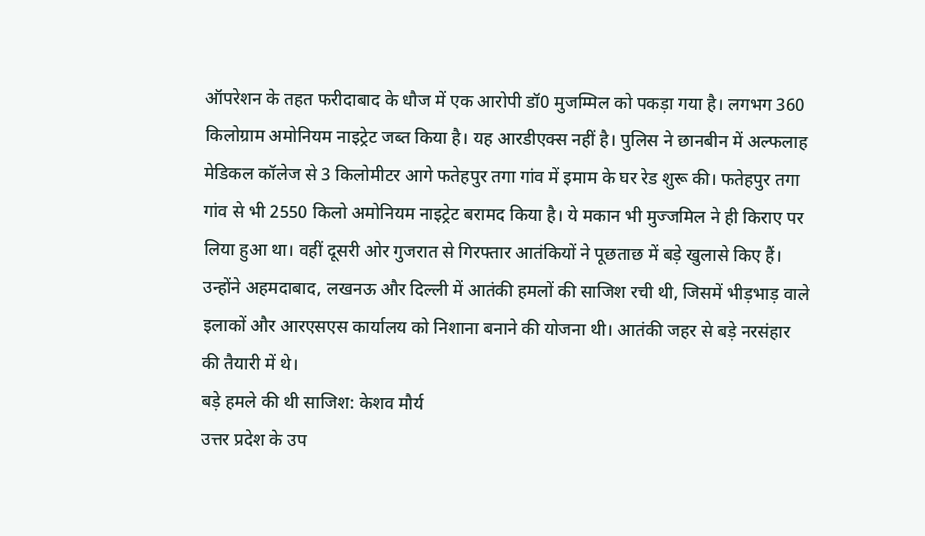ऑपरेशन के तहत फरीदाबाद के धौज में एक आरोपी डॉ0 मुजम्मिल को पकड़ा गया है। लगभग 360 किलोग्राम अमोनियम नाइट्रेट जब्त किया है। यह आरडीएक्स नहीं है। पुलिस ने छानबीन में अल्फलाह मेडिकल कॉलेज से 3 किलोमीटर आगे फतेहपुर तगा गांव में इमाम के घर रेड शुरू की। फतेहपुर तगा गांव से भी 2550 किलो अमोनियम नाइट्रेट बरामद किया है। ये मकान भी मुज्जमिल ने ही किराए पर लिया हुआ था। वहीं दूसरी ओर गुजरात से गिरफ्तार आतंकियों ने पूछताछ में बड़े खुलासे किए हैं। उन्होंने अहमदाबाद, लखनऊ और दिल्ली में आतंकी हमलों की साजिश रची थी, जिसमें भीड़भाड़ वाले इलाकों और आरएसएस कार्यालय को निशाना बनाने की योजना थी। आतंकी जहर से बड़े नरसंहार की तैयारी में थे।
बड़े हमले की थी साजिश: केशव मौर्य
उत्तर प्रदेश के उप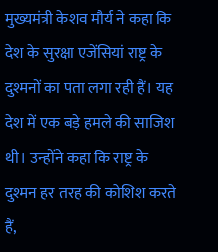मुख्यमंत्री केशव मौर्य ने कहा कि देश के सुरक्षा एजेंसियां राष्ट्र के दुश्मनों का पता लगा रही हैं। यह देश में एक बड़े हमले की साजिश थी। उन्होंने कहा कि राष्ट्र के दुश्मन हर तरह की कोशिश करते हैं,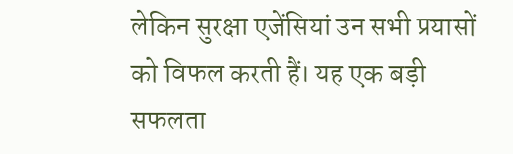लेकिन सुरक्षा एजेंसियां उन सभी प्रयासों को विफल करती हैं। यह एक बड़ी सफलता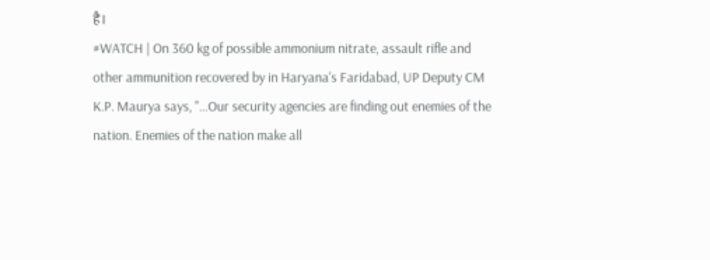है।
#WATCH | On 360 kg of possible ammonium nitrate, assault rifle and other ammunition recovered by in Haryana's Faridabad, UP Deputy CM K.P. Maurya says, "…Our security agencies are finding out enemies of the nation. Enemies of the nation make all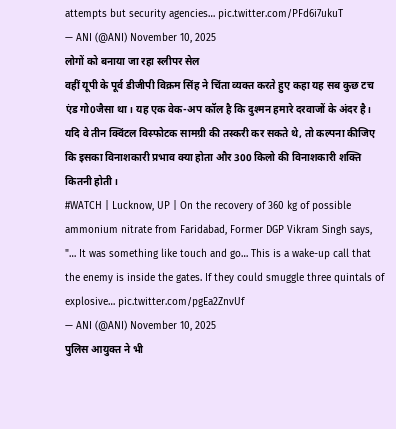attempts but security agencies… pic.twitter.com/PFd6i7ukuT
— ANI (@ANI) November 10, 2025
लोगों को बनाया जा रहा स्लीपर सेल
वहीं यूपी के पूर्व डीजीपी विक्रम सिंह ने चिंता व्यक्त करते हुए कहा यह सब कुछ टच एंड गो0जैसा था। यह एक वेक-अप कॉल है कि दुश्मन हमारे दरवाजों के अंदर है। यदि वे तीन क्विंटल विस्फोटक सामग्री की तस्करी कर सकते थे, तो कल्पना कीजिए कि इसका विनाशकारी प्रभाव क्या होता और 300 किलो की विनाशकारी शक्ति कितनी होती।
#WATCH | Lucknow, UP | On the recovery of 360 kg of possible ammonium nitrate from Faridabad, Former DGP Vikram Singh says, "… It was something like touch and go… This is a wake-up call that the enemy is inside the gates. If they could smuggle three quintals of explosive… pic.twitter.com/pgEa2ZnvUf
— ANI (@ANI) November 10, 2025
पुलिस आयुक्त ने भी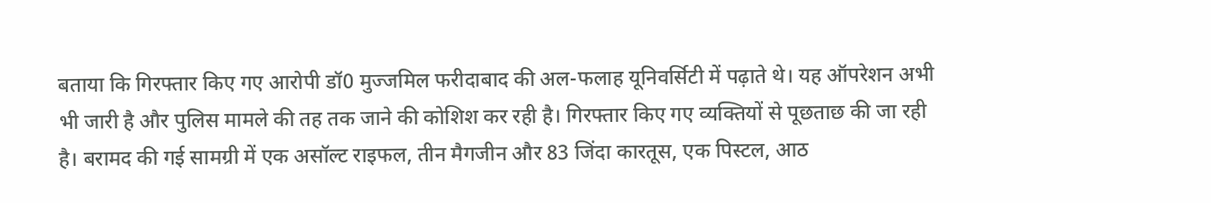बताया कि गिरफ्तार किए गए आरोपी डॉ0 मुज्जमिल फरीदाबाद की अल-फलाह यूनिवर्सिटी में पढ़ाते थे। यह ऑपरेशन अभी भी जारी है और पुलिस मामले की तह तक जाने की कोशिश कर रही है। गिरफ्तार किए गए व्यक्तियों से पूछताछ की जा रही है। बरामद की गई सामग्री में एक असॉल्ट राइफल, तीन मैगजीन और 83 जिंदा कारतूस, एक पिस्टल, आठ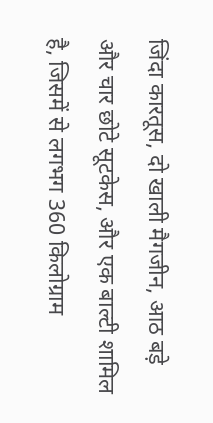जिंदा कारतूस, दो खाली मैगजीन, आठ बड़े और चार छोटे सूटकेस, और एक बाल्टी शामिल है, जिसमें से लगभग 360 किलोग्राम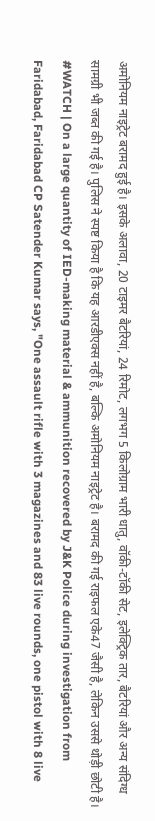अमोनियम नाइट्रेट बरामद हुई है। इसके अलावा, 20 टाइमर बैटरियां, 24 रिमोट, लगभग 5 किलोग्राम भारी धातु, वॉकी-टॉकी सेट, इलेक्ट्रिक तार, बैटरियां और अन्य संदिग्ध सामग्री भी जब्त की गई है। पुलिस ने स्पष्ट किया है कि यह आरडीएक्स नहीं है, बल्कि अमोनियम नाइट्रेट है। बरामद की गई राइफल एके47 जैसी है, लेकिन उससे थोड़ी छोटी है।
#WATCH | On a large quantity of IED-making material & ammunition recovered by J&K Police during investigation from Faridabad, Faridabad CP Satender Kumar says, "One assault rifle with 3 magazines and 83 live rounds, one pistol with 8 live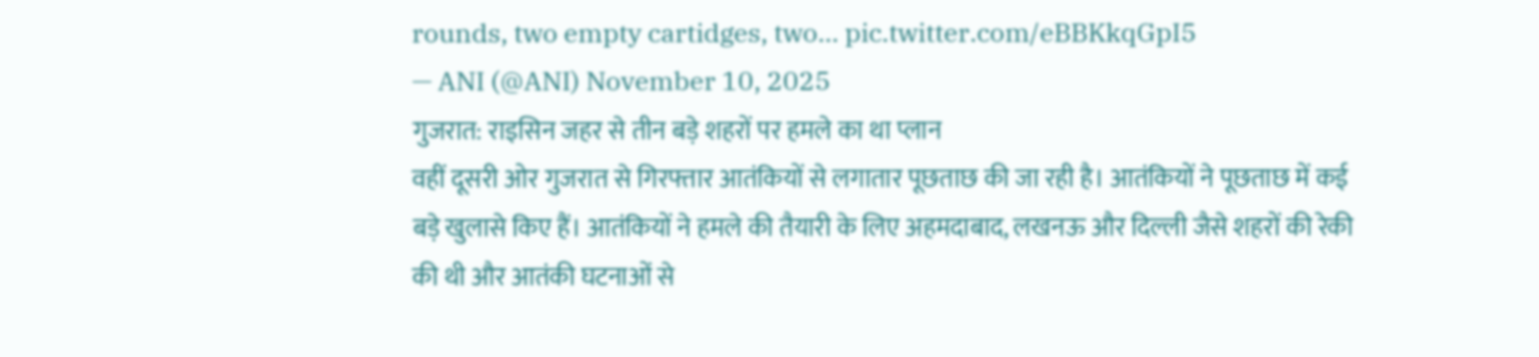rounds, two empty cartidges, two… pic.twitter.com/eBBKkqGpI5
— ANI (@ANI) November 10, 2025
गुजरात: राइसिन जहर से तीन बड़े शहरों पर हमले का था प्लान
वहीं दूसरी ओर गुजरात से गिरफ्तार आतंकियों से लगातार पूछताछ की जा रही है। आतंकियों ने पूछताछ में कई बड़े खुलासे किए हैं। आतंकियों ने हमले की तैयारी के लिए अहमदाबाद, लखनऊ और दिल्ली जैसे शहरों की रेकी की थी और आतंकी घटनाओं से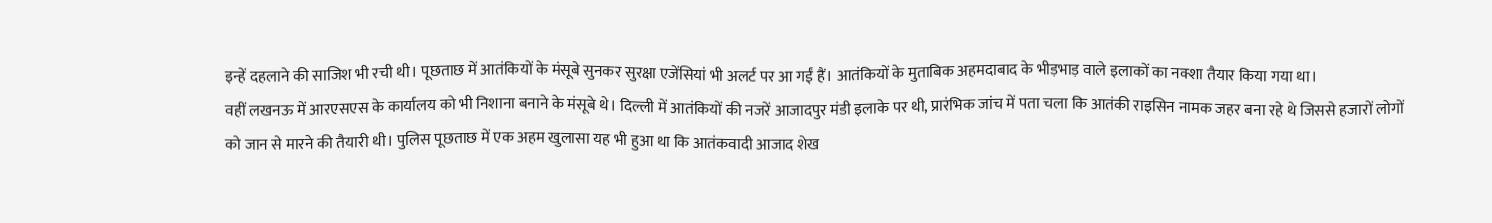इन्हें दहलाने की साजिश भी रची थी। पूछताछ में आतंकियों के मंसूबे सुनकर सुरक्षा एजेंसियां भी अलर्ट पर आ गईं हैं। आतंकियों के मुताबिक अहमदाबाद के भीड़भाड़ वाले इलाकों का नक्शा तैयार किया गया था।
वहीं लखनऊ में आरएसएस के कार्यालय को भी निशाना बनाने के मंसूबे थे। दिल्ली में आतंकियों की नजरें आजादपुर मंडी इलाके पर थी, प्रारंभिक जांच में पता चला कि आतंकी राइसिन नामक जहर बना रहे थे जिससे हजारों लोगों को जान से मारने की तैयारी थी। पुलिस पूछताछ में एक अहम खुलासा यह भी हुआ था कि आतंकवादी आजाद शेख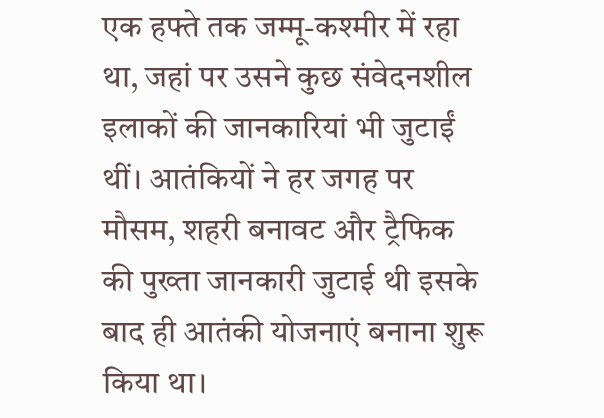एक हफ्ते तक जम्मू-कश्मीर में रहा था, जहां पर उसने कुछ संवेदनशील इलाकों की जानकारियां भी जुटाईं थीं। आतंकियों ने हर जगह पर मौसम, शहरी बनावट और ट्रैफिक की पुख्ता जानकारी जुटाई थी इसके बाद ही आतंकी योजनाएं बनाना शुरू किया था।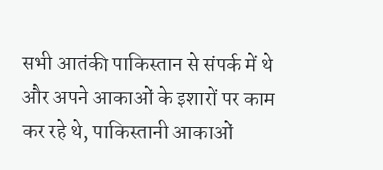सभी आतंकी पाकिस्तान से संपर्क में थे और अपने आकाओं के इशारों पर काम कर रहे थे, पाकिस्तानी आकाओं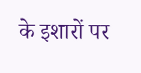के इशारों पर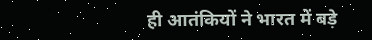ही आतंकियों ने भारत में बड़े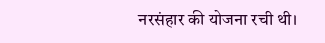नरसंहार की योजना रची थी।